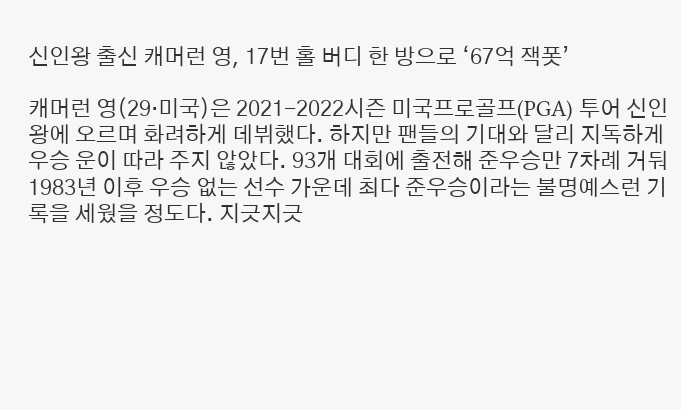신인왕 출신 캐머런 영, 17번 홀 버디 한 방으로 ‘67억 잭폿’

캐머런 영(29·미국)은 2021-2022시즌 미국프로골프(PGA) 투어 신인왕에 오르며 화려하게 데뷔했다. 하지만 팬들의 기대와 달리 지독하게 우승 운이 따라 주지 않았다. 93개 대회에 출전해 준우승만 7차례 거둬 1983년 이후 우승 없는 선수 가운데 최다 준우승이라는 불명예스런 기록을 세웠을 정도다. 지긋지긋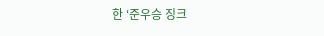한 ‘준우승 징크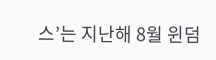스’는 지난해 8월 윈덤